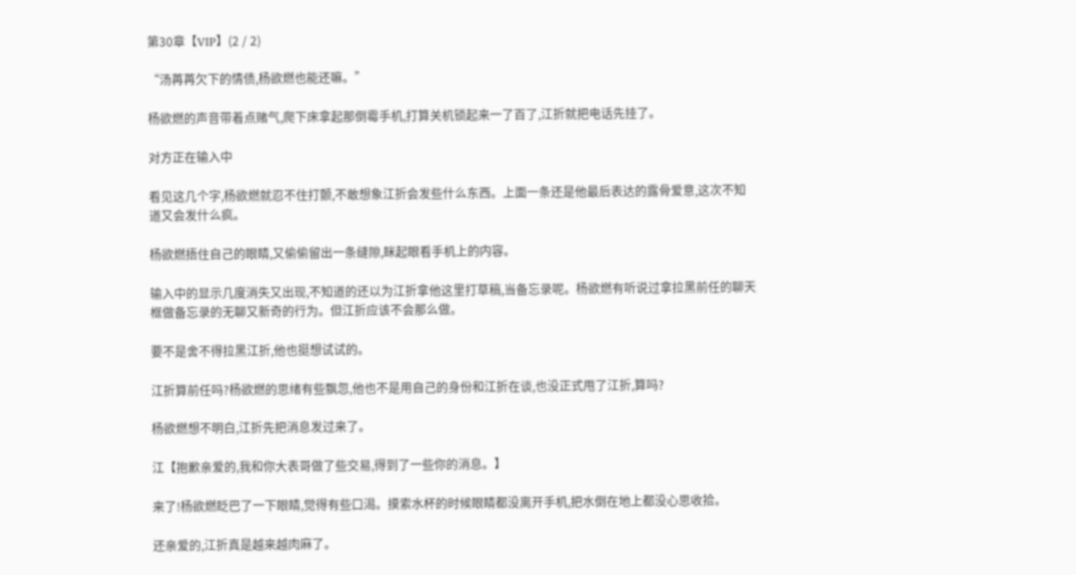第30章【VIP】(2 / 2)

“汤苒苒欠下的情债,杨欲燃也能还嘛。”

杨欲燃的声音带着点赌气,爬下床拿起那倒霉手机,打算关机锁起来一了百了,江折就把电话先挂了。

对方正在输入中

看见这几个字,杨欲燃就忍不住打颤,不敢想象江折会发些什么东西。上面一条还是他最后表达的露骨爱意,这次不知道又会发什么疯。

杨欲燃捂住自己的眼睛,又偷偷留出一条缝隙,眯起眼看手机上的内容。

输入中的显示几度消失又出现,不知道的还以为江折拿他这里打草稿,当备忘录呢。杨欲燃有听说过拿拉黑前任的聊天框做备忘录的无聊又新奇的行为。但江折应该不会那么做。

要不是舍不得拉黑江折,他也挺想试试的。

江折算前任吗?杨欲燃的思绪有些飘忽,他也不是用自己的身份和江折在谈,也没正式甩了江折,算吗?

杨欲燃想不明白,江折先把消息发过来了。

江【抱歉亲爱的,我和你大表哥做了些交易,得到了一些你的消息。】

来了!杨欲燃眨巴了一下眼睛,觉得有些口渴。摸索水杯的时候眼睛都没离开手机,把水倒在地上都没心思收拾。

还亲爱的,江折真是越来越肉麻了。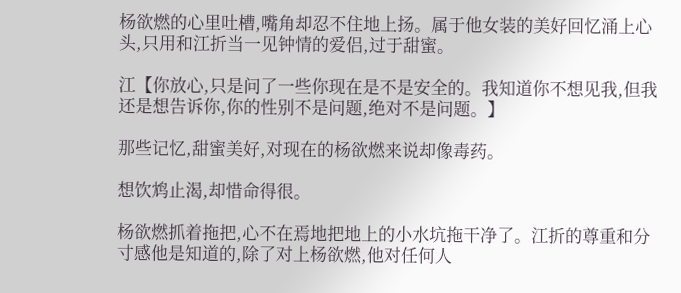杨欲燃的心里吐槽,嘴角却忍不住地上扬。属于他女装的美好回忆涌上心头,只用和江折当一见钟情的爱侣,过于甜蜜。

江【你放心,只是问了一些你现在是不是安全的。我知道你不想见我,但我还是想告诉你,你的性别不是问题,绝对不是问题。】

那些记忆,甜蜜美好,对现在的杨欲燃来说却像毒药。

想饮鸩止渴,却惜命得很。

杨欲燃抓着拖把,心不在焉地把地上的小水坑拖干净了。江折的尊重和分寸感他是知道的,除了对上杨欲燃,他对任何人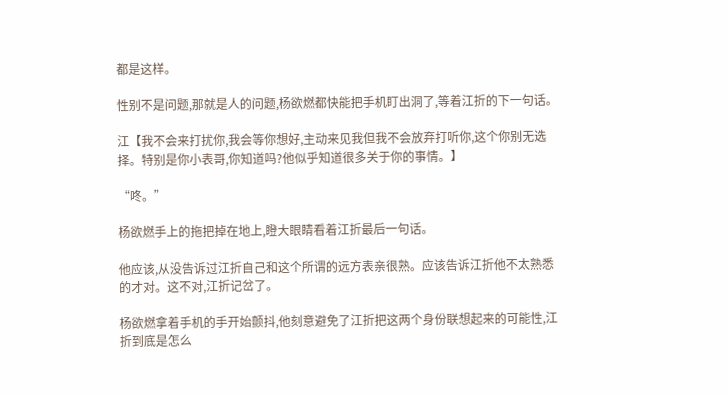都是这样。

性别不是问题,那就是人的问题,杨欲燃都快能把手机盯出洞了,等着江折的下一句话。

江【我不会来打扰你,我会等你想好,主动来见我但我不会放弃打听你,这个你别无选择。特别是你小表哥,你知道吗?他似乎知道很多关于你的事情。】

“咚。”

杨欲燃手上的拖把掉在地上,瞪大眼睛看着江折最后一句话。

他应该,从没告诉过江折自己和这个所谓的远方表亲很熟。应该告诉江折他不太熟悉的才对。这不对,江折记岔了。

杨欲燃拿着手机的手开始颤抖,他刻意避免了江折把这两个身份联想起来的可能性,江折到底是怎么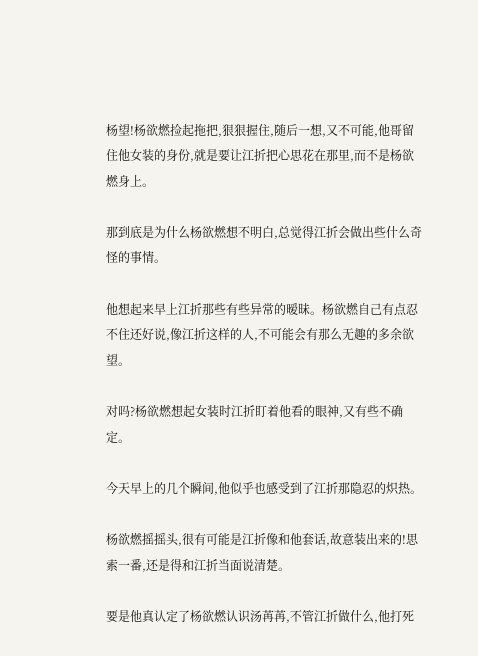杨望!杨欲燃捡起拖把,狠狠握住,随后一想,又不可能,他哥留住他女装的身份,就是要让江折把心思花在那里,而不是杨欲燃身上。

那到底是为什么杨欲燃想不明白,总觉得江折会做出些什么奇怪的事情。

他想起来早上江折那些有些异常的暧昧。杨欲燃自己有点忍不住还好说,像江折这样的人,不可能会有那么无趣的多余欲望。

对吗?杨欲燃想起女装时江折盯着他看的眼神,又有些不确定。

今天早上的几个瞬间,他似乎也感受到了江折那隐忍的炽热。

杨欲燃摇摇头,很有可能是江折像和他套话,故意装出来的!思索一番,还是得和江折当面说清楚。

要是他真认定了杨欲燃认识汤苒苒,不管江折做什么,他打死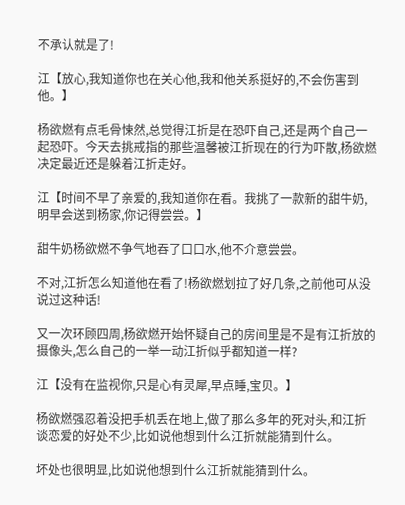不承认就是了!

江【放心,我知道你也在关心他,我和他关系挺好的,不会伤害到他。】

杨欲燃有点毛骨悚然,总觉得江折是在恐吓自己,还是两个自己一起恐吓。今天去挑戒指的那些温馨被江折现在的行为吓散,杨欲燃决定最近还是躲着江折走好。

江【时间不早了亲爱的,我知道你在看。我挑了一款新的甜牛奶,明早会送到杨家,你记得尝尝。】

甜牛奶杨欲燃不争气地吞了口口水,他不介意尝尝。

不对,江折怎么知道他在看了!杨欲燃划拉了好几条,之前他可从没说过这种话!

又一次环顾四周,杨欲燃开始怀疑自己的房间里是不是有江折放的摄像头,怎么自己的一举一动江折似乎都知道一样?

江【没有在监视你,只是心有灵犀,早点睡,宝贝。】

杨欲燃强忍着没把手机丢在地上,做了那么多年的死对头,和江折谈恋爱的好处不少,比如说他想到什么江折就能猜到什么。

坏处也很明显,比如说他想到什么江折就能猜到什么。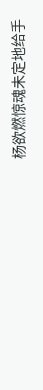杨欲燃惊魂未定地给手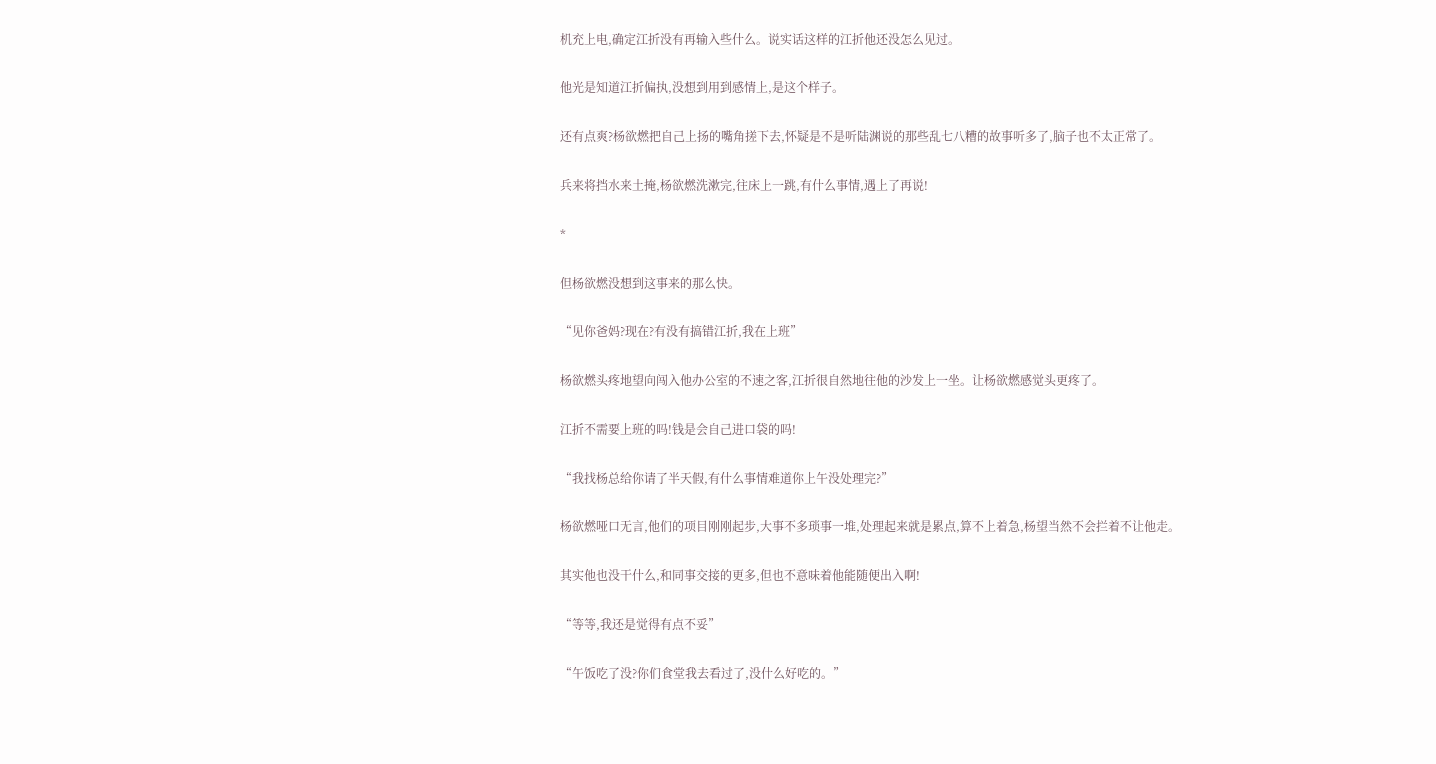机充上电,确定江折没有再输入些什么。说实话这样的江折他还没怎么见过。

他光是知道江折偏执,没想到用到感情上,是这个样子。

还有点爽?杨欲燃把自己上扬的嘴角搓下去,怀疑是不是听陆渊说的那些乱七八糟的故事听多了,脑子也不太正常了。

兵来将挡水来土掩,杨欲燃洗漱完,往床上一跳,有什么事情,遇上了再说!

*

但杨欲燃没想到这事来的那么快。

“见你爸妈?现在?有没有搞错江折,我在上班”

杨欲燃头疼地望向闯入他办公室的不速之客,江折很自然地往他的沙发上一坐。让杨欲燃感觉头更疼了。

江折不需要上班的吗!钱是会自己进口袋的吗!

“我找杨总给你请了半天假,有什么事情难道你上午没处理完?”

杨欲燃哑口无言,他们的项目刚刚起步,大事不多琐事一堆,处理起来就是累点,算不上着急,杨望当然不会拦着不让他走。

其实他也没干什么,和同事交接的更多,但也不意味着他能随便出入啊!

“等等,我还是觉得有点不妥”

“午饭吃了没?你们食堂我去看过了,没什么好吃的。”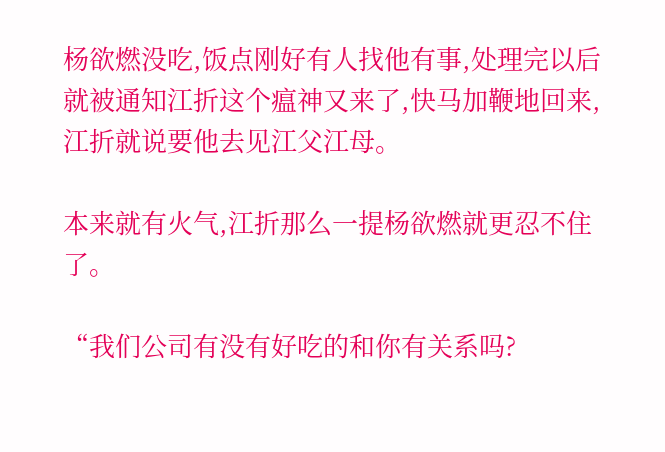杨欲燃没吃,饭点刚好有人找他有事,处理完以后就被通知江折这个瘟神又来了,快马加鞭地回来,江折就说要他去见江父江母。

本来就有火气,江折那么一提杨欲燃就更忍不住了。

“我们公司有没有好吃的和你有关系吗?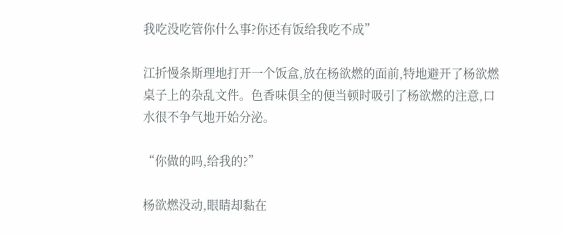我吃没吃管你什么事?你还有饭给我吃不成”

江折慢条斯理地打开一个饭盒,放在杨欲燃的面前,特地避开了杨欲燃桌子上的杂乱文件。色香味俱全的便当顿时吸引了杨欲燃的注意,口水很不争气地开始分泌。

“你做的吗,给我的?”

杨欲燃没动,眼睛却黏在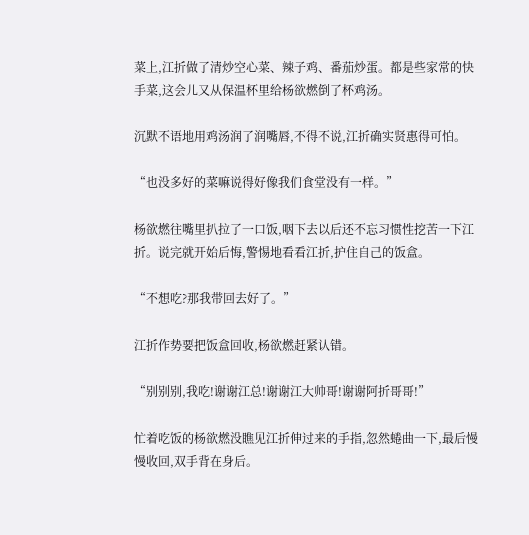菜上,江折做了清炒空心菜、辣子鸡、番茄炒蛋。都是些家常的快手菜,这会儿又从保温杯里给杨欲燃倒了杯鸡汤。

沉默不语地用鸡汤润了润嘴唇,不得不说,江折确实贤惠得可怕。

“也没多好的菜嘛说得好像我们食堂没有一样。”

杨欲燃往嘴里扒拉了一口饭,咽下去以后还不忘习惯性挖苦一下江折。说完就开始后悔,警惕地看看江折,护住自己的饭盒。

“不想吃?那我带回去好了。”

江折作势要把饭盒回收,杨欲燃赶紧认错。

“别别别,我吃!谢谢江总!谢谢江大帅哥!谢谢阿折哥哥!”

忙着吃饭的杨欲燃没瞧见江折伸过来的手指,忽然蜷曲一下,最后慢慢收回,双手背在身后。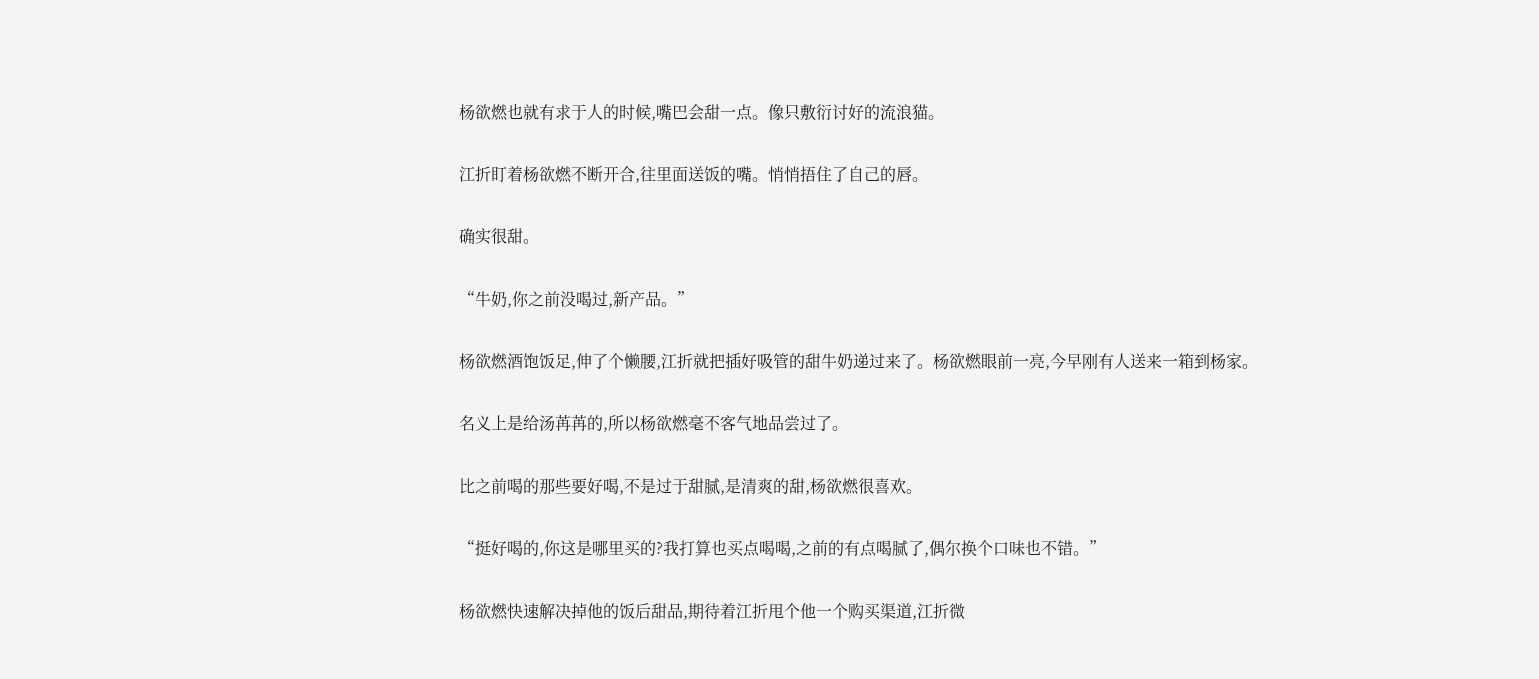杨欲燃也就有求于人的时候,嘴巴会甜一点。像只敷衍讨好的流浪猫。

江折盯着杨欲燃不断开合,往里面送饭的嘴。悄悄捂住了自己的唇。

确实很甜。

“牛奶,你之前没喝过,新产品。”

杨欲燃酒饱饭足,伸了个懒腰,江折就把插好吸管的甜牛奶递过来了。杨欲燃眼前一亮,今早刚有人送来一箱到杨家。

名义上是给汤苒苒的,所以杨欲燃毫不客气地品尝过了。

比之前喝的那些要好喝,不是过于甜腻,是清爽的甜,杨欲燃很喜欢。

“挺好喝的,你这是哪里买的?我打算也买点喝喝,之前的有点喝腻了,偶尔换个口味也不错。”

杨欲燃快速解决掉他的饭后甜品,期待着江折甩个他一个购买渠道,江折微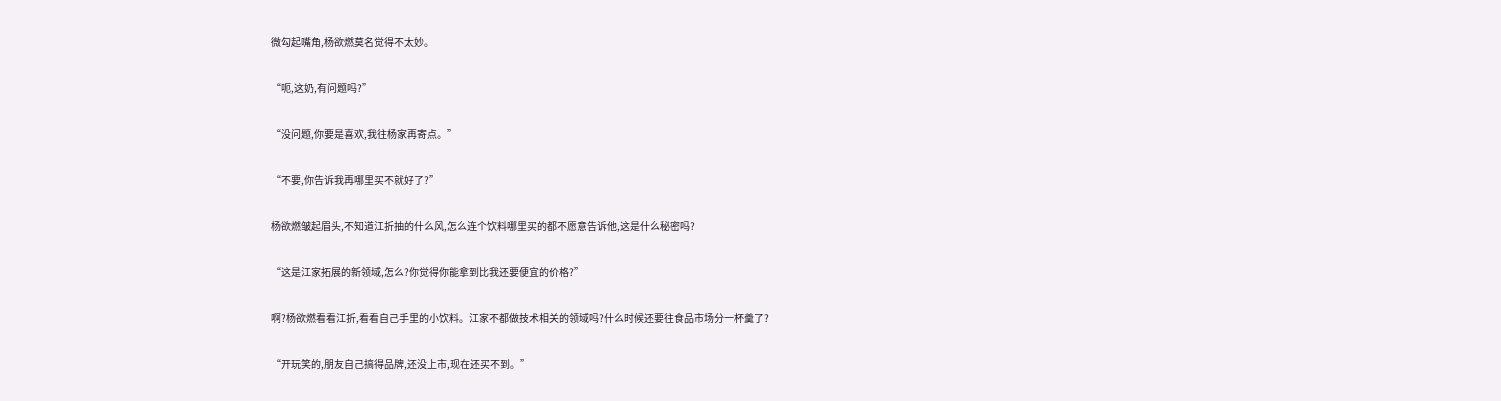微勾起嘴角,杨欲燃莫名觉得不太妙。

“呃,这奶,有问题吗?”

“没问题,你要是喜欢,我往杨家再寄点。”

“不要,你告诉我再哪里买不就好了?”

杨欲燃皱起眉头,不知道江折抽的什么风,怎么连个饮料哪里买的都不愿意告诉他,这是什么秘密吗?

“这是江家拓展的新领域,怎么?你觉得你能拿到比我还要便宜的价格?”

啊?杨欲燃看看江折,看看自己手里的小饮料。江家不都做技术相关的领域吗?什么时候还要往食品市场分一杯羹了?

“开玩笑的,朋友自己搞得品牌,还没上市,现在还买不到。”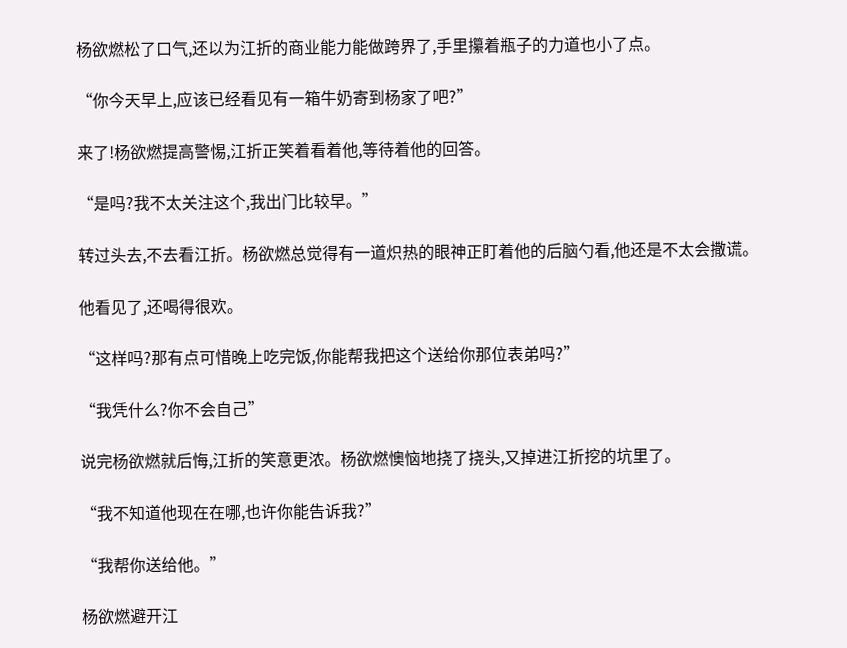杨欲燃松了口气,还以为江折的商业能力能做跨界了,手里攥着瓶子的力道也小了点。

“你今天早上,应该已经看见有一箱牛奶寄到杨家了吧?”

来了!杨欲燃提高警惕,江折正笑着看着他,等待着他的回答。

“是吗?我不太关注这个,我出门比较早。”

转过头去,不去看江折。杨欲燃总觉得有一道炽热的眼神正盯着他的后脑勺看,他还是不太会撒谎。

他看见了,还喝得很欢。

“这样吗?那有点可惜晚上吃完饭,你能帮我把这个送给你那位表弟吗?”

“我凭什么?你不会自己”

说完杨欲燃就后悔,江折的笑意更浓。杨欲燃懊恼地挠了挠头,又掉进江折挖的坑里了。

“我不知道他现在在哪,也许你能告诉我?”

“我帮你送给他。”

杨欲燃避开江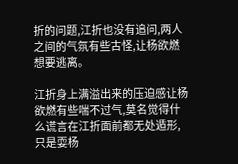折的问题,江折也没有追问,两人之间的气氛有些古怪,让杨欲燃想要逃离。

江折身上满溢出来的压迫感让杨欲燃有些喘不过气,莫名觉得什么谎言在江折面前都无处遁形,只是耍杨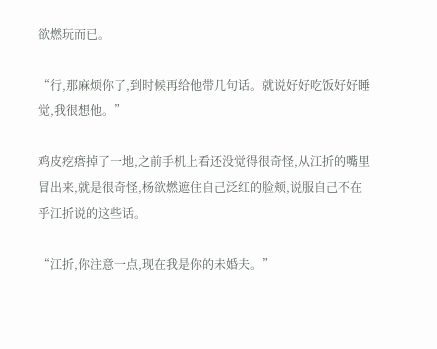欲燃玩而已。

“行,那麻烦你了,到时候再给他带几句话。就说好好吃饭好好睡觉,我很想他。”

鸡皮疙瘩掉了一地,之前手机上看还没觉得很奇怪,从江折的嘴里冒出来,就是很奇怪,杨欲燃遮住自己泛红的脸颊,说服自己不在乎江折说的这些话。

“江折,你注意一点,现在我是你的未婚夫。”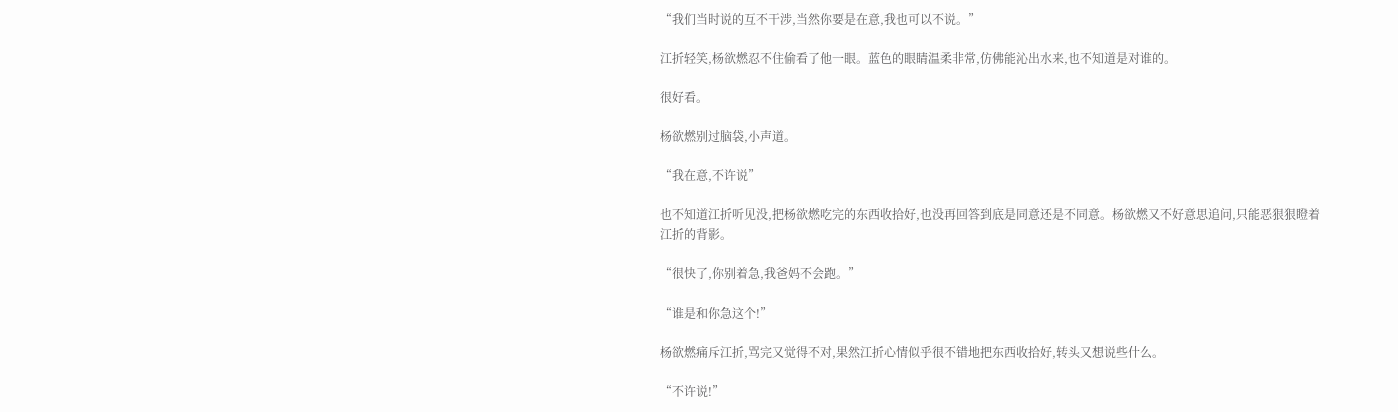“我们当时说的互不干涉,当然你要是在意,我也可以不说。”

江折轻笑,杨欲燃忍不住偷看了他一眼。蓝色的眼睛温柔非常,仿佛能沁出水来,也不知道是对谁的。

很好看。

杨欲燃别过脑袋,小声道。

“我在意,不许说”

也不知道江折听见没,把杨欲燃吃完的东西收拾好,也没再回答到底是同意还是不同意。杨欲燃又不好意思追问,只能恶狠狠瞪着江折的背影。

“很快了,你别着急,我爸妈不会跑。”

“谁是和你急这个!”

杨欲燃痛斥江折,骂完又觉得不对,果然江折心情似乎很不错地把东西收拾好,转头又想说些什么。

“不许说!”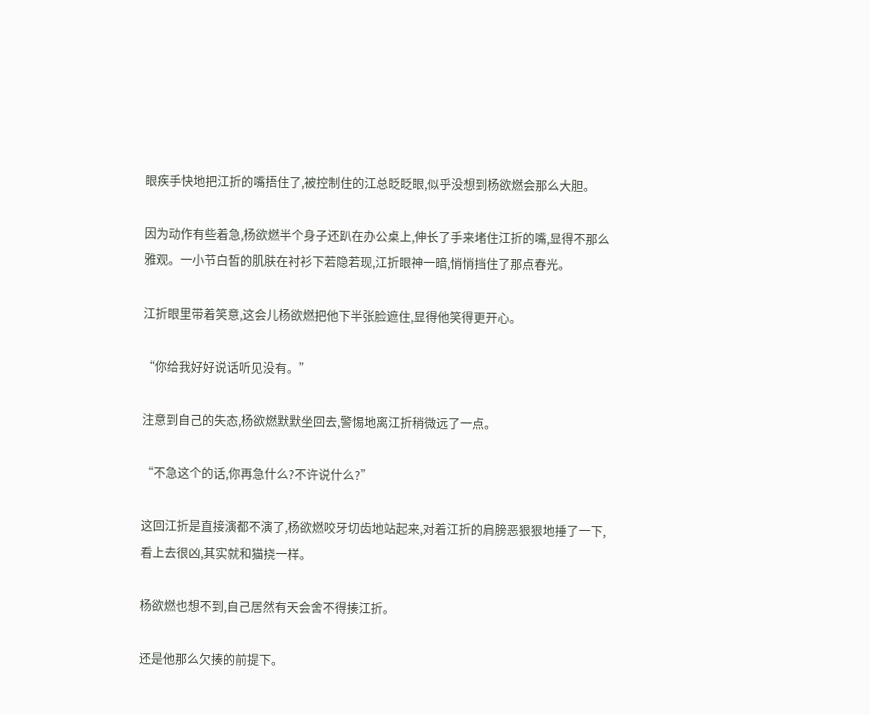眼疾手快地把江折的嘴捂住了,被控制住的江总眨眨眼,似乎没想到杨欲燃会那么大胆。

因为动作有些着急,杨欲燃半个身子还趴在办公桌上,伸长了手来堵住江折的嘴,显得不那么雅观。一小节白皙的肌肤在衬衫下若隐若现,江折眼神一暗,悄悄挡住了那点春光。

江折眼里带着笑意,这会儿杨欲燃把他下半张脸遮住,显得他笑得更开心。

“你给我好好说话听见没有。”

注意到自己的失态,杨欲燃默默坐回去,警惕地离江折稍微远了一点。

“不急这个的话,你再急什么?不许说什么?”

这回江折是直接演都不演了,杨欲燃咬牙切齿地站起来,对着江折的肩膀恶狠狠地捶了一下,看上去很凶,其实就和猫挠一样。

杨欲燃也想不到,自己居然有天会舍不得揍江折。

还是他那么欠揍的前提下。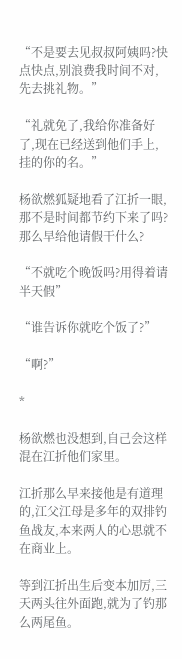“不是要去见叔叔阿姨吗?快点快点,别浪费我时间不对,先去挑礼物。”

“礼就免了,我给你准备好了,现在已经送到他们手上,挂的你的名。”

杨欲燃狐疑地看了江折一眼,那不是时间都节约下来了吗?那么早给他请假干什么?

“不就吃个晚饭吗?用得着请半天假”

“谁告诉你就吃个饭了?”

“啊?”

*

杨欲燃也没想到,自己会这样混在江折他们家里。

江折那么早来接他是有道理的,江父江母是多年的双排钓鱼战友,本来两人的心思就不在商业上。

等到江折出生后变本加厉,三天两头往外面跑,就为了钓那么两尾鱼。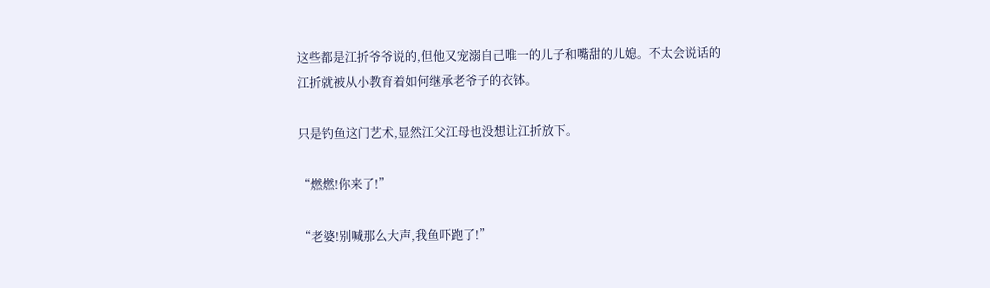这些都是江折爷爷说的,但他又宠溺自己唯一的儿子和嘴甜的儿媳。不太会说话的江折就被从小教育着如何继承老爷子的衣钵。

只是钓鱼这门艺术,显然江父江母也没想让江折放下。

“燃燃!你来了!”

“老婆!别喊那么大声,我鱼吓跑了!”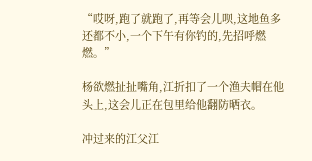“哎呀,跑了就跑了,再等会儿呗,这地鱼多还都不小,一个下午有你钓的,先招呼燃燃。”

杨欲燃扯扯嘴角,江折扣了一个渔夫帽在他头上,这会儿正在包里给他翻防晒衣。

冲过来的江父江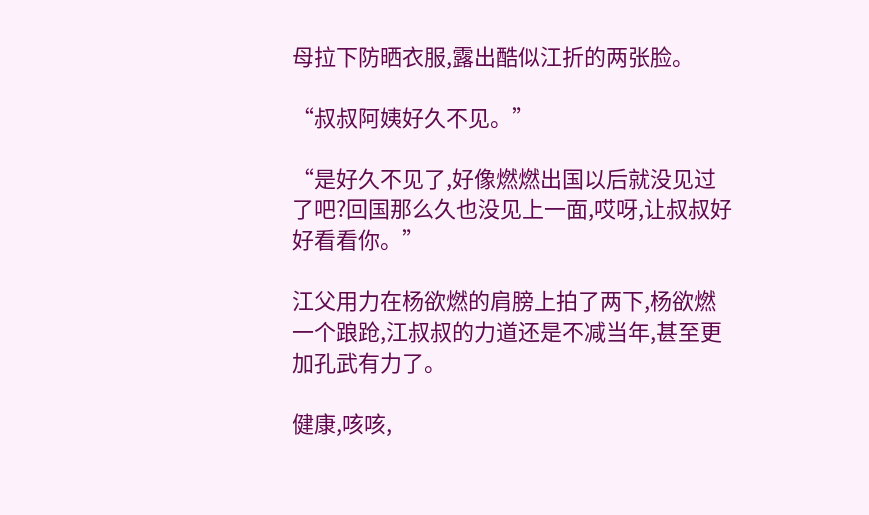母拉下防晒衣服,露出酷似江折的两张脸。

“叔叔阿姨好久不见。”

“是好久不见了,好像燃燃出国以后就没见过了吧?回国那么久也没见上一面,哎呀,让叔叔好好看看你。”

江父用力在杨欲燃的肩膀上拍了两下,杨欲燃一个踉跄,江叔叔的力道还是不减当年,甚至更加孔武有力了。

健康,咳咳,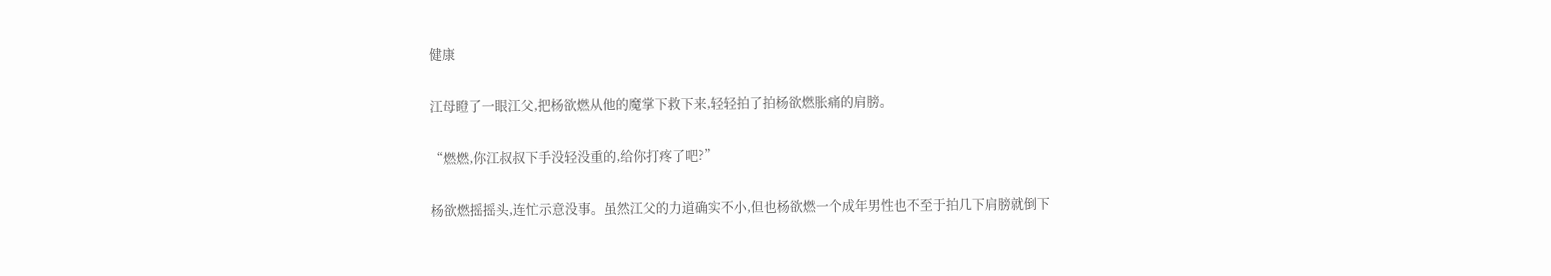健康

江母瞪了一眼江父,把杨欲燃从他的魔掌下救下来,轻轻拍了拍杨欲燃胀痛的肩膀。

“燃燃,你江叔叔下手没轻没重的,给你打疼了吧?”

杨欲燃摇摇头,连忙示意没事。虽然江父的力道确实不小,但也杨欲燃一个成年男性也不至于拍几下肩膀就倒下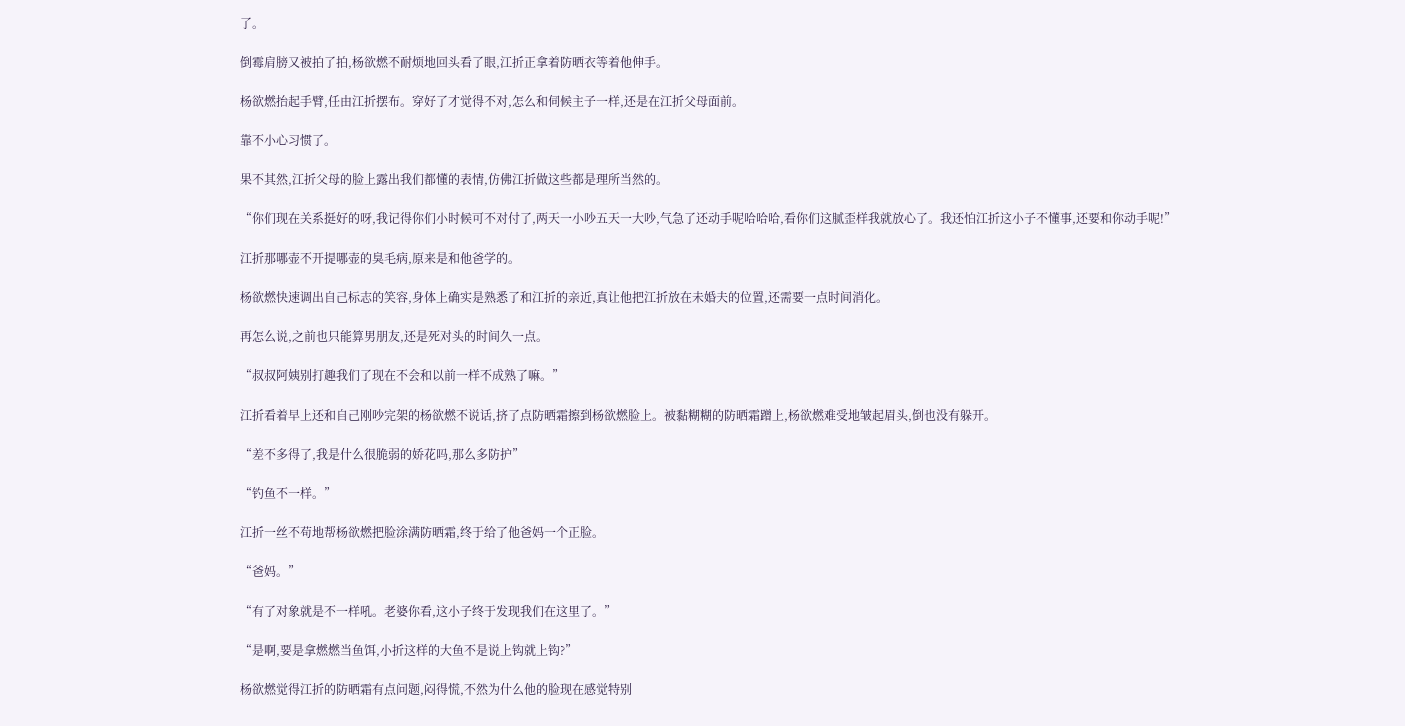了。

倒霉肩膀又被拍了拍,杨欲燃不耐烦地回头看了眼,江折正拿着防晒衣等着他伸手。

杨欲燃抬起手臂,任由江折摆布。穿好了才觉得不对,怎么和伺候主子一样,还是在江折父母面前。

靠不小心习惯了。

果不其然,江折父母的脸上露出我们都懂的表情,仿佛江折做这些都是理所当然的。

“你们现在关系挺好的呀,我记得你们小时候可不对付了,两天一小吵五天一大吵,气急了还动手呢哈哈哈,看你们这腻歪样我就放心了。我还怕江折这小子不懂事,还要和你动手呢!”

江折那哪壶不开提哪壶的臭毛病,原来是和他爸学的。

杨欲燃快速调出自己标志的笑容,身体上确实是熟悉了和江折的亲近,真让他把江折放在未婚夫的位置,还需要一点时间消化。

再怎么说,之前也只能算男朋友,还是死对头的时间久一点。

“叔叔阿姨别打趣我们了现在不会和以前一样不成熟了嘛。”

江折看着早上还和自己刚吵完架的杨欲燃不说话,挤了点防晒霜擦到杨欲燃脸上。被黏糊糊的防晒霜蹭上,杨欲燃难受地皱起眉头,倒也没有躲开。

“差不多得了,我是什么很脆弱的娇花吗,那么多防护”

“钓鱼不一样。”

江折一丝不苟地帮杨欲燃把脸涂满防晒霜,终于给了他爸妈一个正脸。

“爸妈。”

“有了对象就是不一样吼。老婆你看,这小子终于发现我们在这里了。”

“是啊,要是拿燃燃当鱼饵,小折这样的大鱼不是说上钩就上钩?”

杨欲燃觉得江折的防晒霜有点问题,闷得慌,不然为什么他的脸现在感觉特别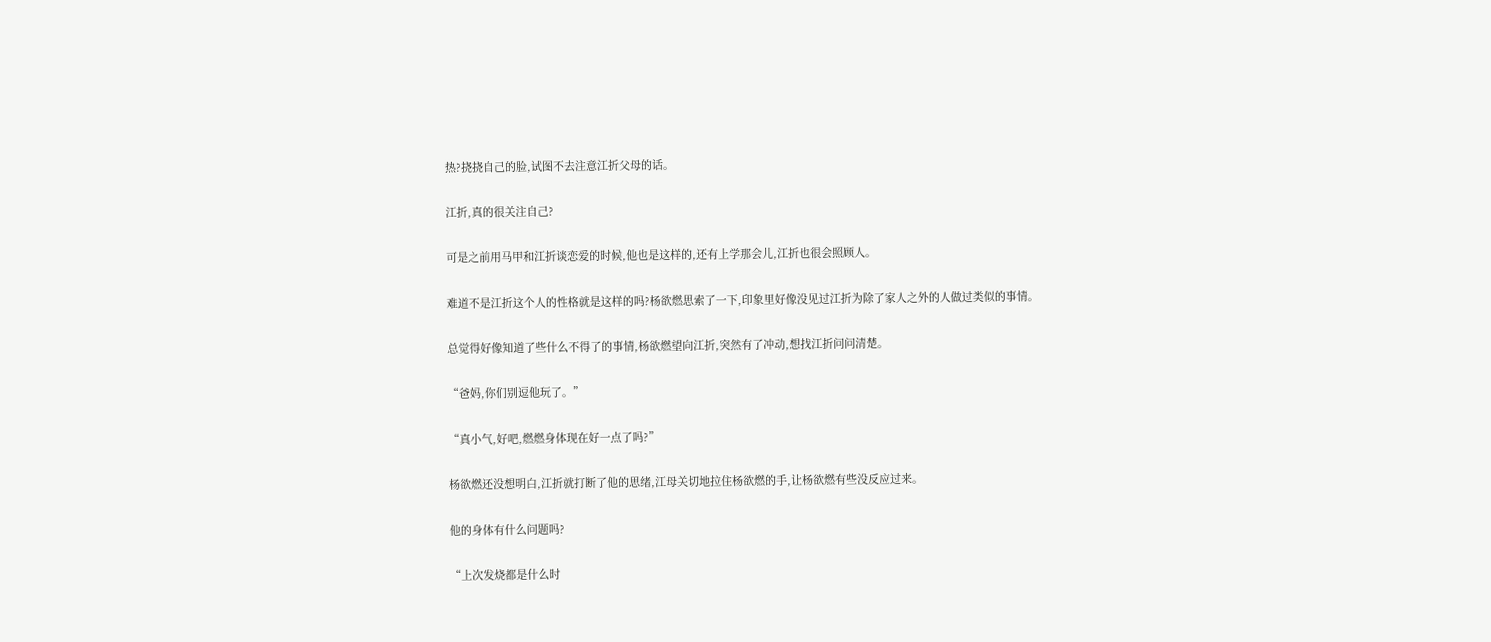热?挠挠自己的脸,试图不去注意江折父母的话。

江折,真的很关注自己?

可是之前用马甲和江折谈恋爱的时候,他也是这样的,还有上学那会儿,江折也很会照顾人。

难道不是江折这个人的性格就是这样的吗?杨欲燃思索了一下,印象里好像没见过江折为除了家人之外的人做过类似的事情。

总觉得好像知道了些什么不得了的事情,杨欲燃望向江折,突然有了冲动,想找江折问问清楚。

“爸妈,你们别逗他玩了。”

“真小气,好吧,燃燃身体现在好一点了吗?”

杨欲燃还没想明白,江折就打断了他的思绪,江母关切地拉住杨欲燃的手,让杨欲燃有些没反应过来。

他的身体有什么问题吗?

“上次发烧都是什么时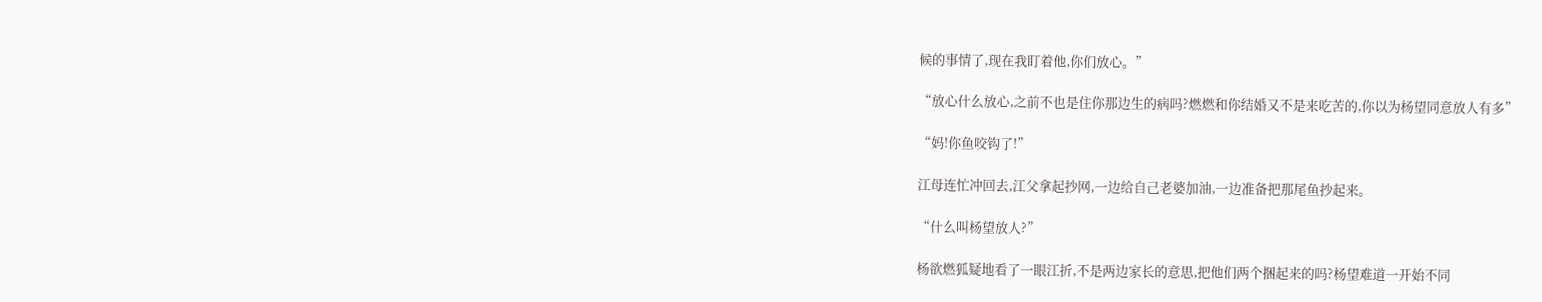候的事情了,现在我盯着他,你们放心。”

“放心什么放心,之前不也是住你那边生的病吗?燃燃和你结婚又不是来吃苦的,你以为杨望同意放人有多”

“妈!你鱼咬钩了!”

江母连忙冲回去,江父拿起抄网,一边给自己老婆加油,一边准备把那尾鱼抄起来。

“什么叫杨望放人?”

杨欲燃狐疑地看了一眼江折,不是两边家长的意思,把他们两个捆起来的吗?杨望难道一开始不同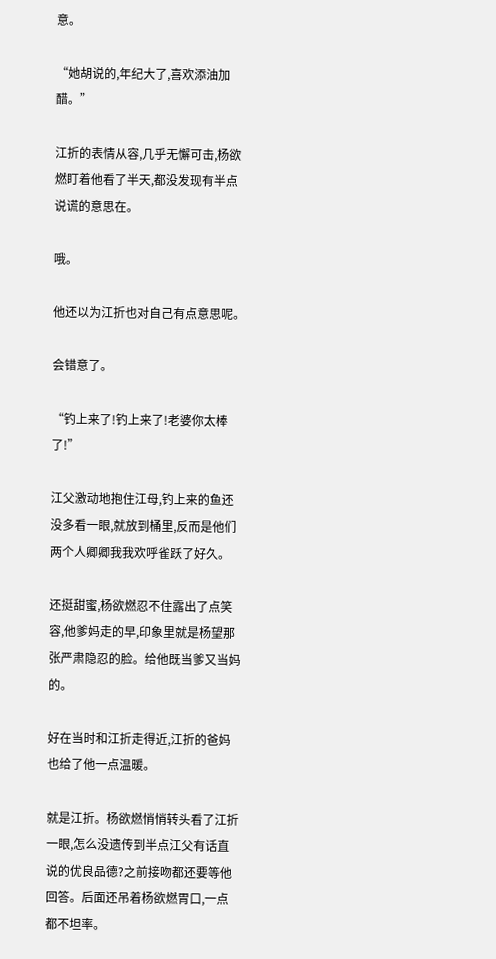意。

“她胡说的,年纪大了,喜欢添油加醋。”

江折的表情从容,几乎无懈可击,杨欲燃盯着他看了半天,都没发现有半点说谎的意思在。

哦。

他还以为江折也对自己有点意思呢。

会错意了。

“钓上来了!钓上来了!老婆你太棒了!”

江父激动地抱住江母,钓上来的鱼还没多看一眼,就放到桶里,反而是他们两个人卿卿我我欢呼雀跃了好久。

还挺甜蜜,杨欲燃忍不住露出了点笑容,他爹妈走的早,印象里就是杨望那张严肃隐忍的脸。给他既当爹又当妈的。

好在当时和江折走得近,江折的爸妈也给了他一点温暖。

就是江折。杨欲燃悄悄转头看了江折一眼,怎么没遗传到半点江父有话直说的优良品德?之前接吻都还要等他回答。后面还吊着杨欲燃胃口,一点都不坦率。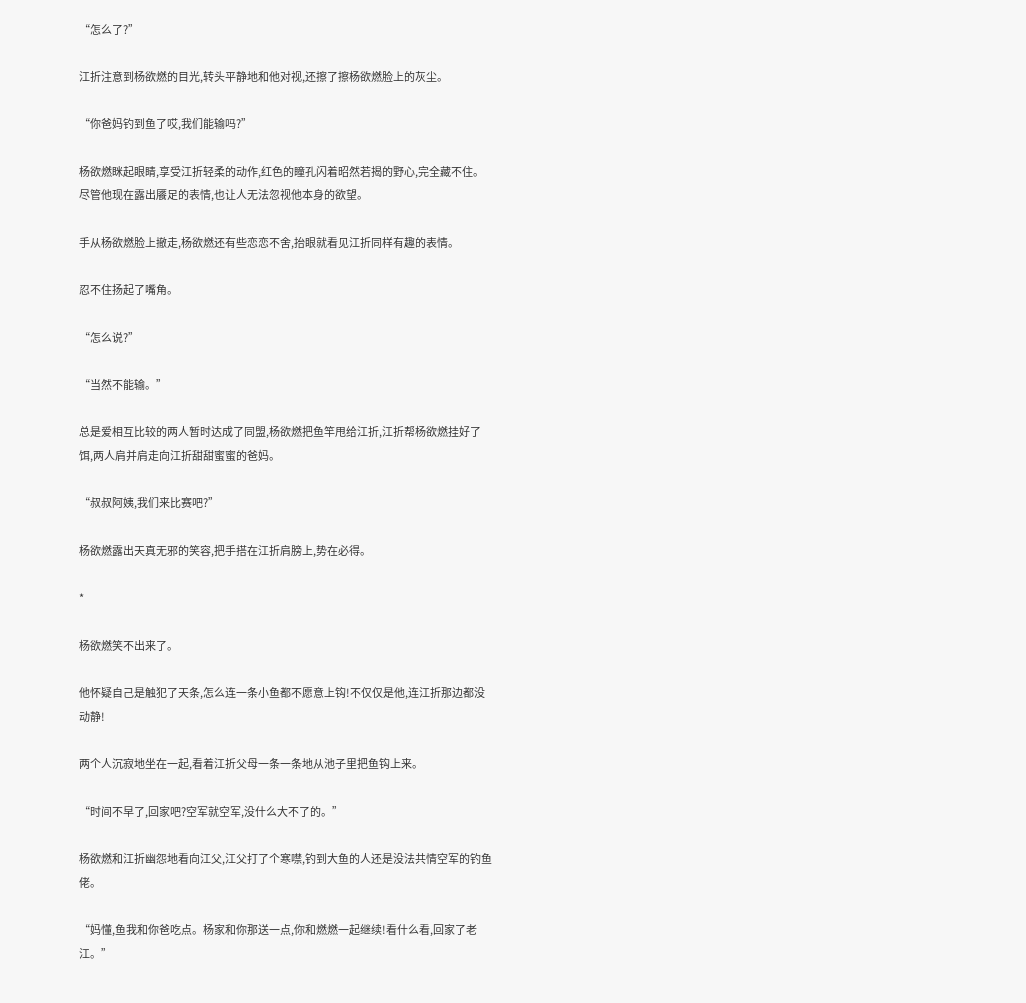“怎么了?”

江折注意到杨欲燃的目光,转头平静地和他对视,还擦了擦杨欲燃脸上的灰尘。

“你爸妈钓到鱼了哎,我们能输吗?”

杨欲燃眯起眼睛,享受江折轻柔的动作,红色的瞳孔闪着昭然若揭的野心,完全藏不住。尽管他现在露出餍足的表情,也让人无法忽视他本身的欲望。

手从杨欲燃脸上撤走,杨欲燃还有些恋恋不舍,抬眼就看见江折同样有趣的表情。

忍不住扬起了嘴角。

“怎么说?”

“当然不能输。”

总是爱相互比较的两人暂时达成了同盟,杨欲燃把鱼竿甩给江折,江折帮杨欲燃挂好了饵,两人肩并肩走向江折甜甜蜜蜜的爸妈。

“叔叔阿姨,我们来比赛吧?”

杨欲燃露出天真无邪的笑容,把手搭在江折肩膀上,势在必得。

*

杨欲燃笑不出来了。

他怀疑自己是触犯了天条,怎么连一条小鱼都不愿意上钩!不仅仅是他,连江折那边都没动静!

两个人沉寂地坐在一起,看着江折父母一条一条地从池子里把鱼钩上来。

“时间不早了,回家吧?空军就空军,没什么大不了的。”

杨欲燃和江折幽怨地看向江父,江父打了个寒噤,钓到大鱼的人还是没法共情空军的钓鱼佬。

“妈懂,鱼我和你爸吃点。杨家和你那送一点,你和燃燃一起继续!看什么看,回家了老江。”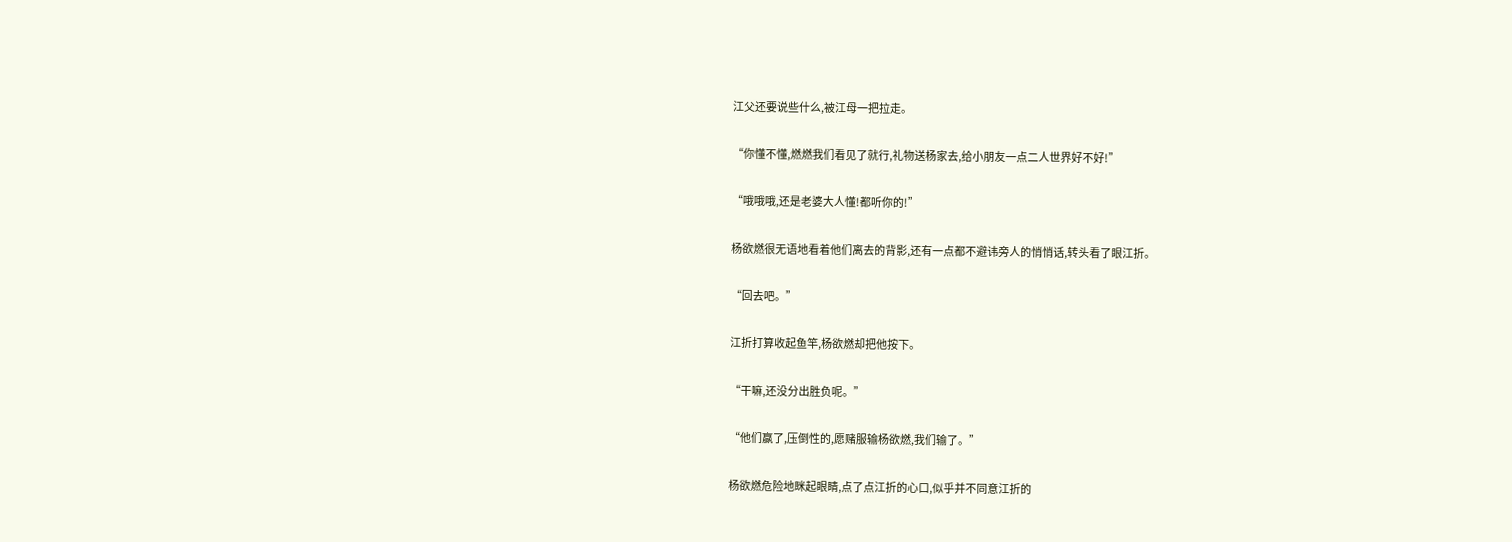江父还要说些什么,被江母一把拉走。

“你懂不懂,燃燃我们看见了就行,礼物送杨家去,给小朋友一点二人世界好不好!”

“哦哦哦,还是老婆大人懂!都听你的!”

杨欲燃很无语地看着他们离去的背影,还有一点都不避讳旁人的悄悄话,转头看了眼江折。

“回去吧。”

江折打算收起鱼竿,杨欲燃却把他按下。

“干嘛,还没分出胜负呢。”

“他们赢了,压倒性的,愿赌服输杨欲燃,我们输了。”

杨欲燃危险地眯起眼睛,点了点江折的心口,似乎并不同意江折的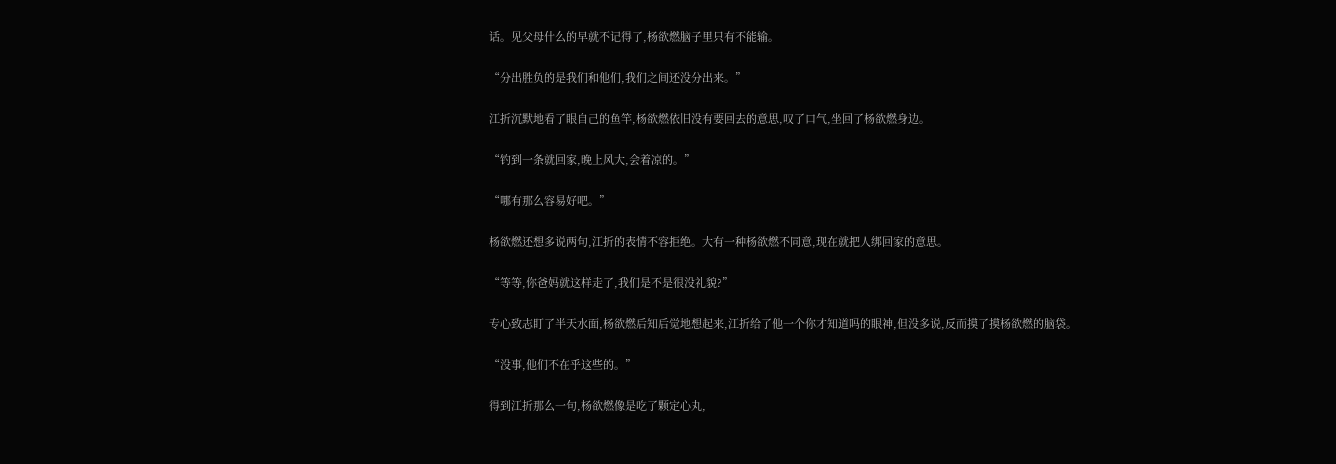话。见父母什么的早就不记得了,杨欲燃脑子里只有不能输。

“分出胜负的是我们和他们,我们之间还没分出来。”

江折沉默地看了眼自己的鱼竿,杨欲燃依旧没有要回去的意思,叹了口气,坐回了杨欲燃身边。

“钓到一条就回家,晚上风大,会着凉的。”

“哪有那么容易好吧。”

杨欲燃还想多说两句,江折的表情不容拒绝。大有一种杨欲燃不同意,现在就把人绑回家的意思。

“等等,你爸妈就这样走了,我们是不是很没礼貌?”

专心致志盯了半天水面,杨欲燃后知后觉地想起来,江折给了他一个你才知道吗的眼神,但没多说,反而摸了摸杨欲燃的脑袋。

“没事,他们不在乎这些的。”

得到江折那么一句,杨欲燃像是吃了颗定心丸,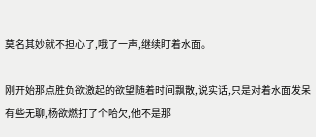莫名其妙就不担心了,哦了一声,继续盯着水面。

刚开始那点胜负欲激起的欲望随着时间飘散,说实话,只是对着水面发呆有些无聊,杨欲燃打了个哈欠,他不是那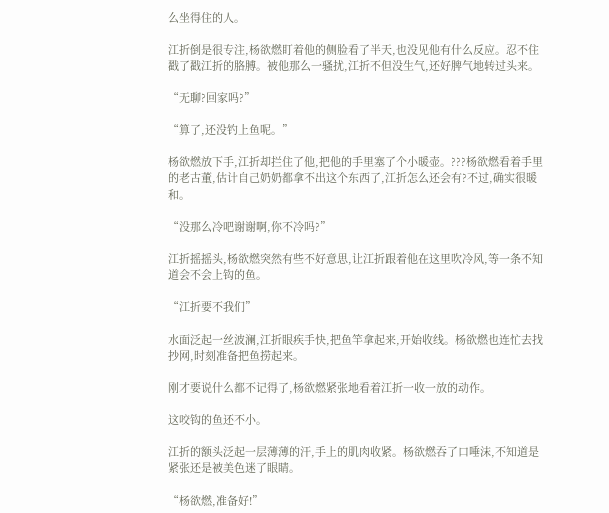么坐得住的人。

江折倒是很专注,杨欲燃盯着他的侧脸看了半天,也没见他有什么反应。忍不住戳了戳江折的胳膊。被他那么一骚扰,江折不但没生气,还好脾气地转过头来。

“无聊?回家吗?”

“算了,还没钓上鱼呢。”

杨欲燃放下手,江折却拦住了他,把他的手里塞了个小暖壶。???杨欲燃看着手里的老古董,估计自己奶奶都拿不出这个东西了,江折怎么还会有?不过,确实很暖和。

“没那么冷吧谢谢啊,你不冷吗?”

江折摇摇头,杨欲燃突然有些不好意思,让江折跟着他在这里吹冷风,等一条不知道会不会上钩的鱼。

“江折要不我们”

水面泛起一丝波澜,江折眼疾手快,把鱼竿拿起来,开始收线。杨欲燃也连忙去找抄网,时刻准备把鱼捞起来。

刚才要说什么都不记得了,杨欲燃紧张地看着江折一收一放的动作。

这咬钩的鱼还不小。

江折的额头泛起一层薄薄的汗,手上的肌肉收紧。杨欲燃吞了口唾沫,不知道是紧张还是被美色迷了眼睛。

“杨欲燃,准备好!”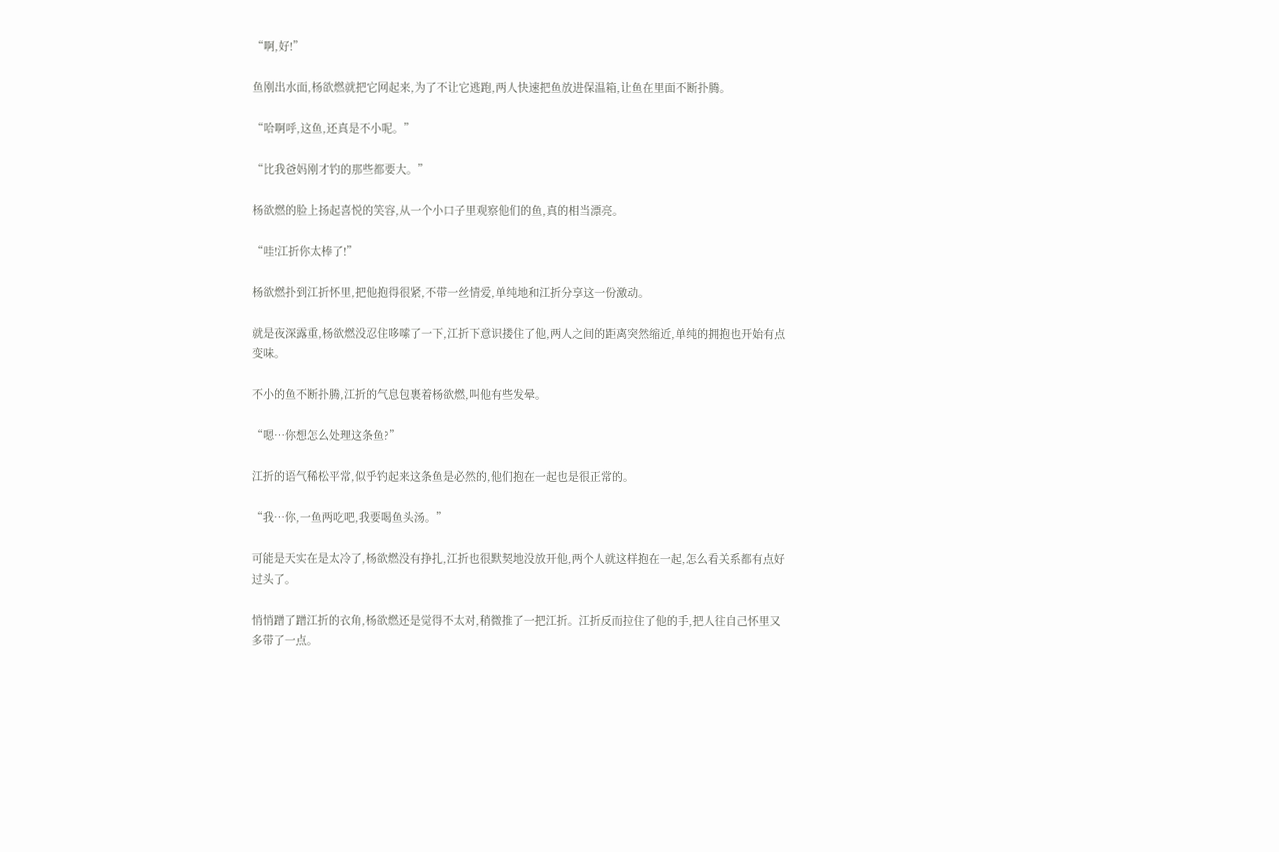“啊,好!”

鱼刚出水面,杨欲燃就把它网起来,为了不让它逃跑,两人快速把鱼放进保温箱,让鱼在里面不断扑腾。

“哈啊呼,这鱼,还真是不小呢。”

“比我爸妈刚才钓的那些都要大。”

杨欲燃的脸上扬起喜悦的笑容,从一个小口子里观察他们的鱼,真的相当漂亮。

“哇!江折你太棒了!”

杨欲燃扑到江折怀里,把他抱得很紧,不带一丝情爱,单纯地和江折分享这一份激动。

就是夜深露重,杨欲燃没忍住哆嗦了一下,江折下意识搂住了他,两人之间的距离突然缩近,单纯的拥抱也开始有点变味。

不小的鱼不断扑腾,江折的气息包裹着杨欲燃,叫他有些发晕。

“嗯…你想怎么处理这条鱼?”

江折的语气稀松平常,似乎钓起来这条鱼是必然的,他们抱在一起也是很正常的。

“我…你,一鱼两吃吧,我要喝鱼头汤。”

可能是天实在是太冷了,杨欲燃没有挣扎,江折也很默契地没放开他,两个人就这样抱在一起,怎么看关系都有点好过头了。

悄悄蹭了蹭江折的衣角,杨欲燃还是觉得不太对,稍微推了一把江折。江折反而拉住了他的手,把人往自己怀里又多带了一点。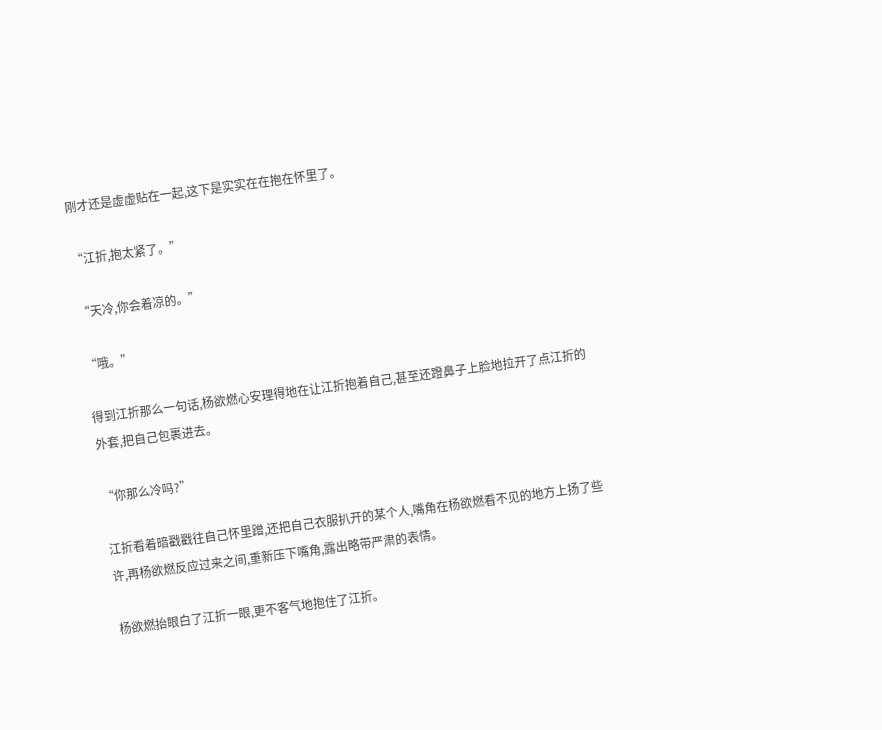刚才还是虚虚贴在一起,这下是实实在在抱在怀里了。

“江折,抱太紧了。”

“天冷,你会着凉的。”

“哦。”

得到江折那么一句话,杨欲燃心安理得地在让江折抱着自己,甚至还蹬鼻子上脸地拉开了点江折的外套,把自己包裹进去。

“你那么冷吗?”

江折看着暗戳戳往自己怀里蹭,还把自己衣服扒开的某个人,嘴角在杨欲燃看不见的地方上扬了些许,再杨欲燃反应过来之间,重新压下嘴角,露出略带严肃的表情。

杨欲燃抬眼白了江折一眼,更不客气地抱住了江折。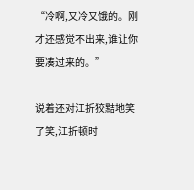“冷啊,又冷又饿的。刚才还感觉不出来,谁让你要凑过来的。”

说着还对江折狡黠地笑了笑,江折顿时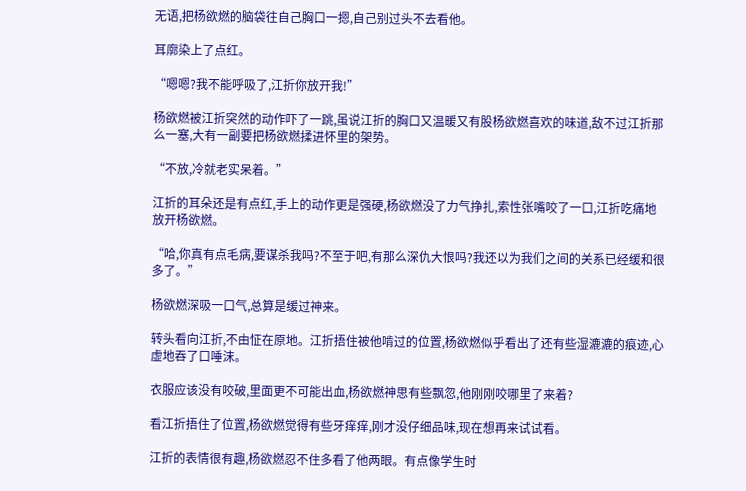无语,把杨欲燃的脑袋往自己胸口一摁,自己别过头不去看他。

耳廓染上了点红。

“嗯嗯?我不能呼吸了,江折你放开我!”

杨欲燃被江折突然的动作吓了一跳,虽说江折的胸口又温暖又有股杨欲燃喜欢的味道,敌不过江折那么一塞,大有一副要把杨欲燃揉进怀里的架势。

“不放,冷就老实呆着。”

江折的耳朵还是有点红,手上的动作更是强硬,杨欲燃没了力气挣扎,索性张嘴咬了一口,江折吃痛地放开杨欲燃。

“哈,你真有点毛病,要谋杀我吗?不至于吧,有那么深仇大恨吗?我还以为我们之间的关系已经缓和很多了。”

杨欲燃深吸一口气,总算是缓过神来。

转头看向江折,不由怔在原地。江折捂住被他啃过的位置,杨欲燃似乎看出了还有些湿漉漉的痕迹,心虚地吞了口唾沫。

衣服应该没有咬破,里面更不可能出血,杨欲燃神思有些飘忽,他刚刚咬哪里了来着?

看江折捂住了位置,杨欲燃觉得有些牙痒痒,刚才没仔细品味,现在想再来试试看。

江折的表情很有趣,杨欲燃忍不住多看了他两眼。有点像学生时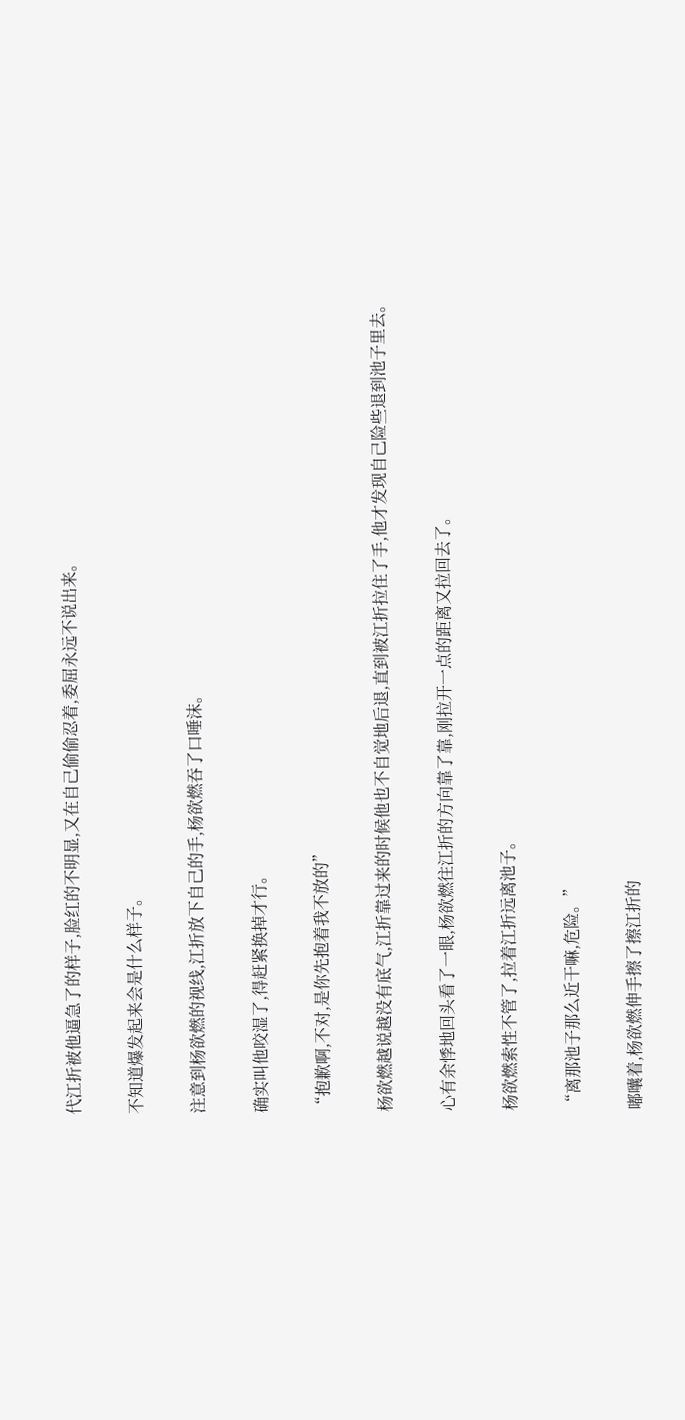代江折被他逼急了的样子,脸红的不明显,又在自己偷偷忍着,委屈永远不说出来。

不知道爆发起来会是什么样子。

注意到杨欲燃的视线,江折放下自己的手,杨欲燃吞了口唾沫。

确实叫他咬湿了,得赶紧换掉才行。

“抱歉啊,不对,是你先抱着我不放的”

杨欲燃越说越没有底气,江折靠过来的时候他也不自觉地后退,直到被江折拉住了手,他才发现自己险些退到池子里去。

心有余悸地回头看了一眼,杨欲燃往江折的方向靠了靠,刚拉开一点的距离又拉回去了。

杨欲燃索性不管了,拉着江折远离池子。

“离那池子那么近干嘛,危险。”

嘟囔着,杨欲燃伸手擦了擦江折的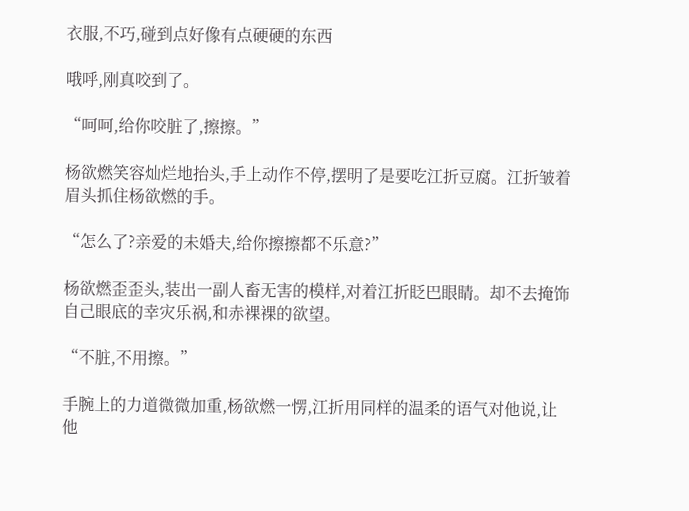衣服,不巧,碰到点好像有点硬硬的东西

哦呼,刚真咬到了。

“呵呵,给你咬脏了,擦擦。”

杨欲燃笑容灿烂地抬头,手上动作不停,摆明了是要吃江折豆腐。江折皱着眉头抓住杨欲燃的手。

“怎么了?亲爱的未婚夫,给你擦擦都不乐意?”

杨欲燃歪歪头,装出一副人畜无害的模样,对着江折眨巴眼睛。却不去掩饰自己眼底的幸灾乐祸,和赤裸裸的欲望。

“不脏,不用擦。”

手腕上的力道微微加重,杨欲燃一愣,江折用同样的温柔的语气对他说,让他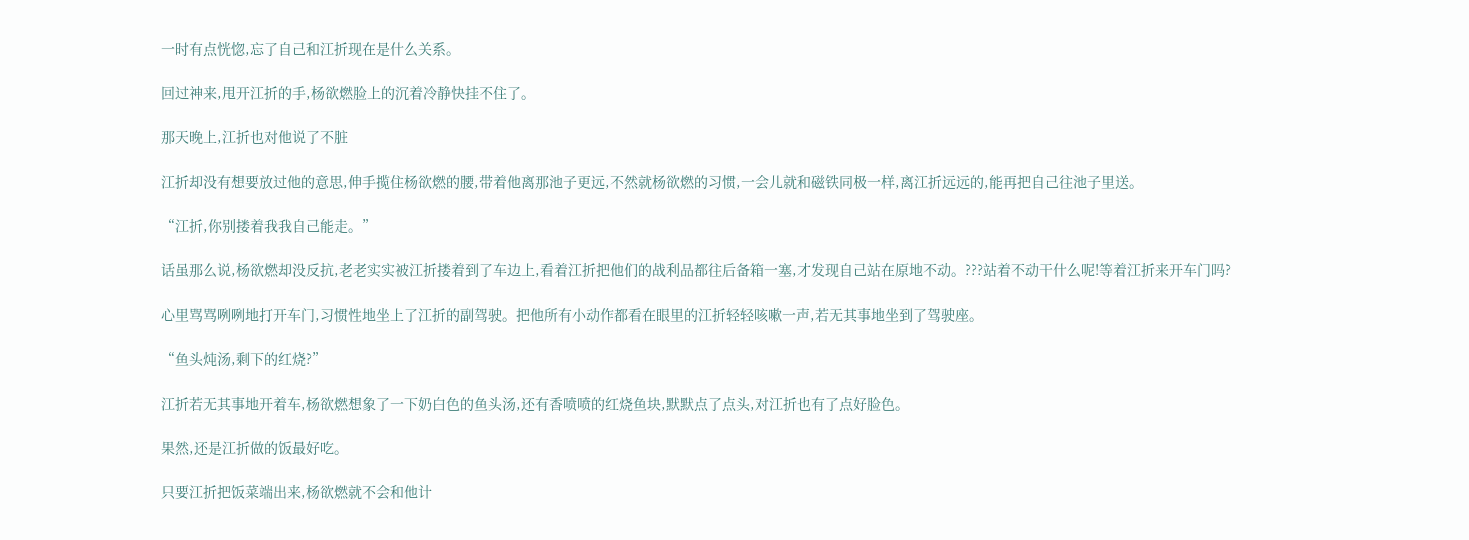一时有点恍惚,忘了自己和江折现在是什么关系。

回过神来,甩开江折的手,杨欲燃脸上的沉着冷静快挂不住了。

那天晚上,江折也对他说了不脏

江折却没有想要放过他的意思,伸手揽住杨欲燃的腰,带着他离那池子更远,不然就杨欲燃的习惯,一会儿就和磁铁同极一样,离江折远远的,能再把自己往池子里送。

“江折,你别搂着我我自己能走。”

话虽那么说,杨欲燃却没反抗,老老实实被江折搂着到了车边上,看着江折把他们的战利品都往后备箱一塞,才发现自己站在原地不动。???站着不动干什么呢!等着江折来开车门吗?

心里骂骂咧咧地打开车门,习惯性地坐上了江折的副驾驶。把他所有小动作都看在眼里的江折轻轻咳嗽一声,若无其事地坐到了驾驶座。

“鱼头炖汤,剩下的红烧?”

江折若无其事地开着车,杨欲燃想象了一下奶白色的鱼头汤,还有香喷喷的红烧鱼块,默默点了点头,对江折也有了点好脸色。

果然,还是江折做的饭最好吃。

只要江折把饭菜端出来,杨欲燃就不会和他计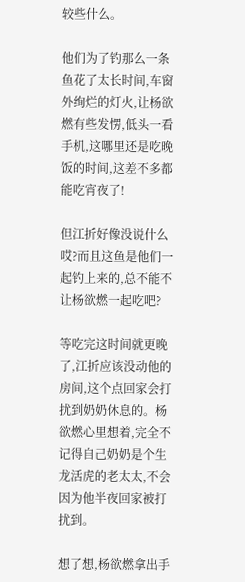较些什么。

他们为了钓那么一条鱼花了太长时间,车窗外绚烂的灯火,让杨欲燃有些发愣,低头一看手机,这哪里还是吃晚饭的时间,这差不多都能吃宵夜了!

但江折好像没说什么哎?而且这鱼是他们一起钓上来的,总不能不让杨欲燃一起吃吧?

等吃完这时间就更晚了,江折应该没动他的房间,这个点回家会打扰到奶奶休息的。杨欲燃心里想着,完全不记得自己奶奶是个生龙活虎的老太太,不会因为他半夜回家被打扰到。

想了想,杨欲燃拿出手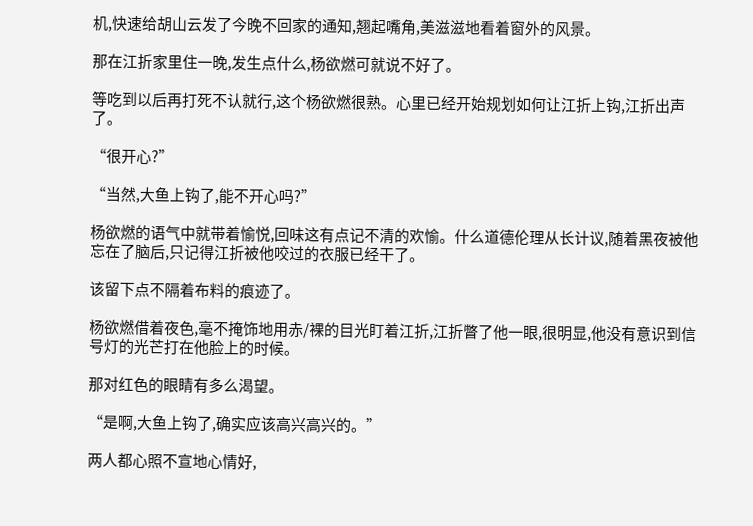机,快速给胡山云发了今晚不回家的通知,翘起嘴角,美滋滋地看着窗外的风景。

那在江折家里住一晚,发生点什么,杨欲燃可就说不好了。

等吃到以后再打死不认就行,这个杨欲燃很熟。心里已经开始规划如何让江折上钩,江折出声了。

“很开心?”

“当然,大鱼上钩了,能不开心吗?”

杨欲燃的语气中就带着愉悦,回味这有点记不清的欢愉。什么道德伦理从长计议,随着黑夜被他忘在了脑后,只记得江折被他咬过的衣服已经干了。

该留下点不隔着布料的痕迹了。

杨欲燃借着夜色,毫不掩饰地用赤/裸的目光盯着江折,江折瞥了他一眼,很明显,他没有意识到信号灯的光芒打在他脸上的时候。

那对红色的眼睛有多么渴望。

“是啊,大鱼上钩了,确实应该高兴高兴的。”

两人都心照不宣地心情好,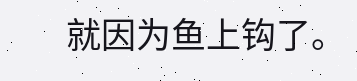就因为鱼上钩了。